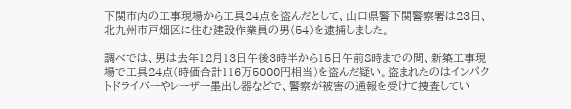下関市内の工事現場から工具24点を盗んだとして、山口県警下関警察署は23日、北九州市戸畑区に住む建設作業員の男(54)を逮捕しました。

調べでは、男は去年12月13日午後3時半から15日午前8時までの間、新築工事現場で工具24点(時価合計116万5000円相当)を盗んだ疑い。盗まれたのはインパクトドライバーやレーザー墨出し器などで、警察が被害の通報を受けて捜査してい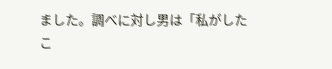ました。調べに対し男は「私がしたこ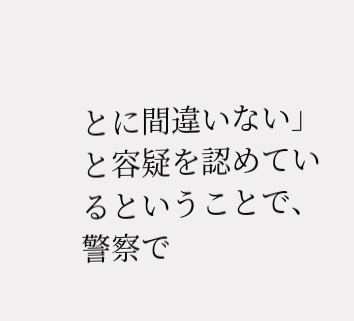とに間違いない」と容疑を認めているということで、警察で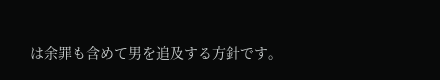は余罪も含めて男を追及する方針です。